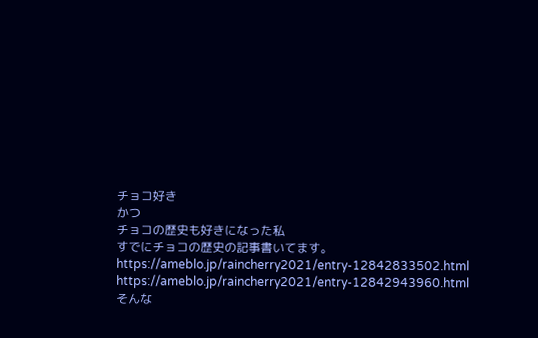チョコ好き
かつ
チョコの歴史も好きになった私
すでにチョコの歴史の記事書いてます。
https://ameblo.jp/raincherry2021/entry-12842833502.html
https://ameblo.jp/raincherry2021/entry-12842943960.html
そんな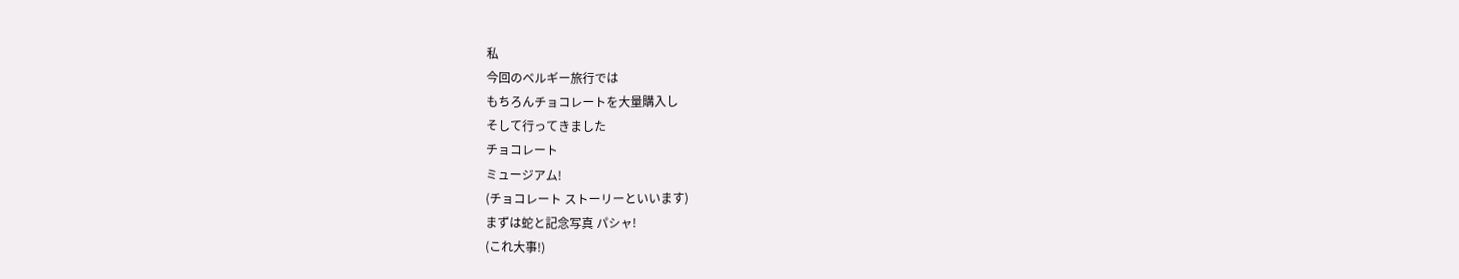私
今回のベルギー旅行では
もちろんチョコレートを大量購入し
そして行ってきました
チョコレート
ミュージアム!
(チョコレート ストーリーといいます)
まずは蛇と記念写真 パシャ!
(これ大事!)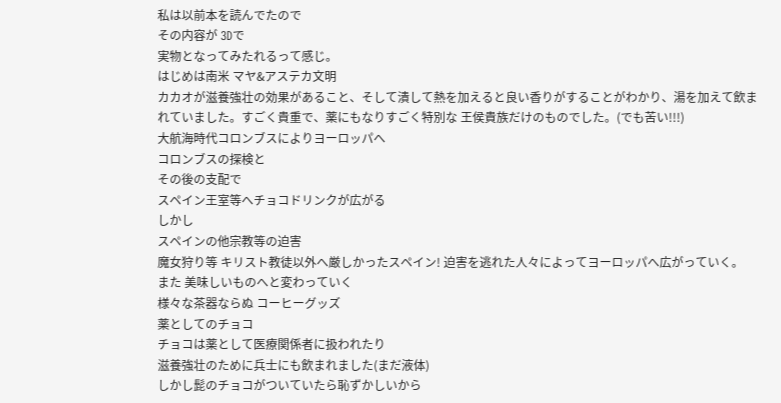私は以前本を読んでたので
その内容が 3Dで
実物となってみたれるって感じ。
はじめは南米 マヤ&アステカ文明
カカオが滋養強壮の効果があること、そして潰して熱を加えると良い香りがすることがわかり、湯を加えて飲まれていました。すごく貴重で、薬にもなりすごく特別な 王侯貴族だけのものでした。(でも苦い!!!)
大航海時代コロンブスによりヨーロッパへ
コロンブスの探検と
その後の支配で
スペイン王室等へチョコドリンクが広がる
しかし
スペインの他宗教等の迫害
魔女狩り等 キリスト教徒以外へ厳しかったスペイン! 迫害を逃れた人々によってヨーロッパへ広がっていく。
また 美味しいものへと変わっていく
様々な茶器ならぬ コーヒーグッズ
薬としてのチョコ
チョコは薬として医療関係者に扱われたり
滋養強壮のために兵士にも飲まれました(まだ液体)
しかし髭のチョコがついていたら恥ずかしいから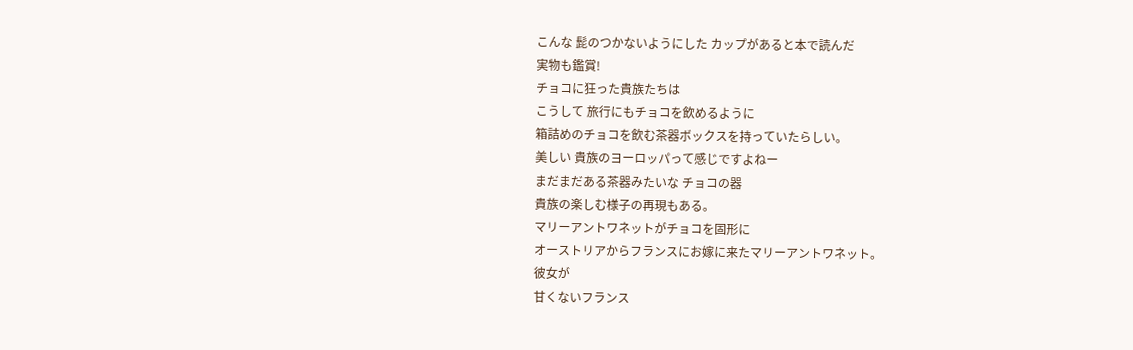こんな 髭のつかないようにした カップがあると本で読んだ
実物も鑑賞!
チョコに狂った貴族たちは
こうして 旅行にもチョコを飲めるように
箱詰めのチョコを飲む茶器ボックスを持っていたらしい。
美しい 貴族のヨーロッパって感じですよねー
まだまだある茶器みたいな チョコの器
貴族の楽しむ様子の再現もある。
マリーアントワネットがチョコを固形に
オーストリアからフランスにお嫁に来たマリーアントワネット。
彼女が
甘くないフランス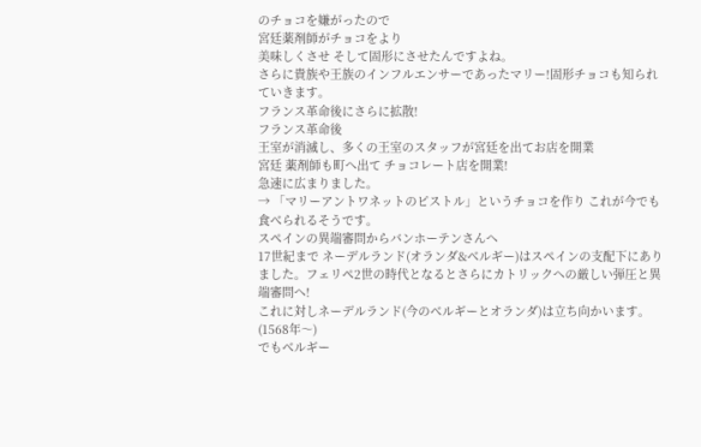のチョコを嫌がったので
宮廷薬剤師がチョコをより
美味しくさせ そして固形にさせたんですよね。
さらに貴族や王族のインフルエンサーであったマリー!固形チョコも知られていきます。
フランス革命後にさらに拡散!
フランス革命後
王室が消滅し、多くの王室のスタッフが宮廷を出てお店を開業
宮廷 薬剤師も町へ出て チョコレート店を開業!
急速に広まりました。
→ 「マリーアントワネットのピストル」というチョコを作り これが今でも食べられるそうです。
スペインの異端審問からバンホーテンさんへ
17世紀まで ネーデルランド(オランダ&ベルギー)はスペインの支配下にありました。フェリペ2世の時代となるとさらにカトリックへの厳しい弾圧と異端審問へ!
これに対しネーデルランド(今のベルギーとオランダ)は立ち向かいます。(1568年〜)
でもベルギー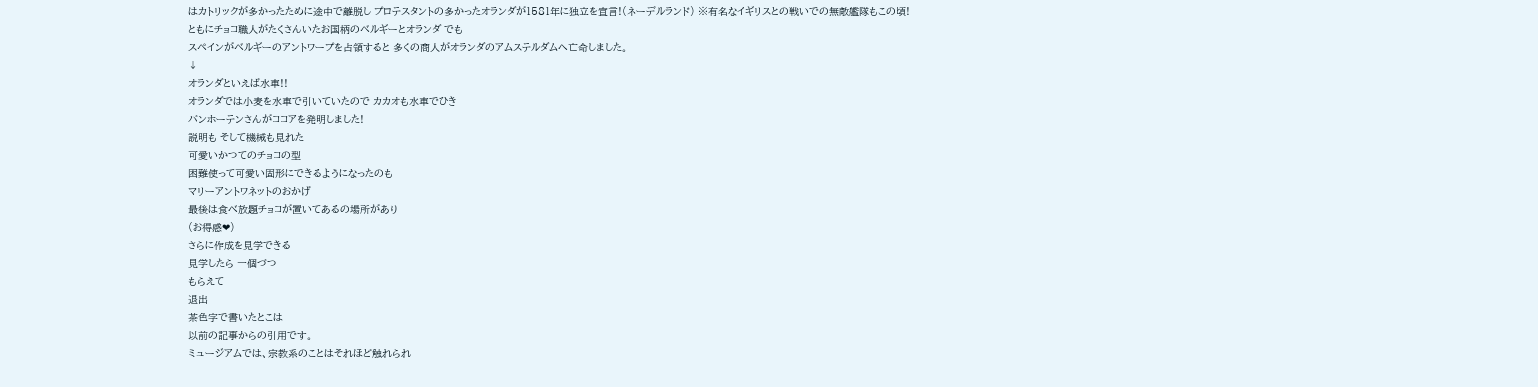はカトリックが多かったために途中で離脱し プロテスタントの多かったオランダが1581年に独立を宣言!(ネーデルランド) ※有名なイギリスとの戦いでの無敵艦隊もこの頃!
ともにチョコ職人がたくさんいたお国柄のベルギーとオランダ でも
スペインがベルギーのアントワープを占領すると 多くの商人がオランダのアムステルダムへ亡命しました。
↓
オランダといえば水車!!
オランダでは小麦を水車で引いていたので カカオも水車でひき
バンホーテンさんがココアを発明しました!
説明も そして機械も見れた
可愛いかつてのチョコの型
困難使って可愛い固形にできるようになったのも
マリーアントワネットのおかげ
最後は食べ放題チョコが置いてあるの場所があり
(お得感❤)
さらに作成を見学できる
見学したら 一個づつ
もらえて
退出
茶色字で書いたとこは
以前の記事からの引用です。
ミュージアムでは、宗教系のことはそれほど触れられ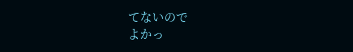てないので
よかっ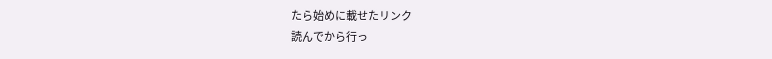たら始めに載せたリンク
読んでから行っ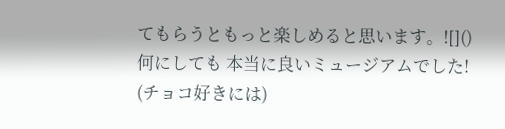てもらうともっと楽しめると思います。![]()
何にしても 本当に良いミュージアムでした!
(チョコ好きには)